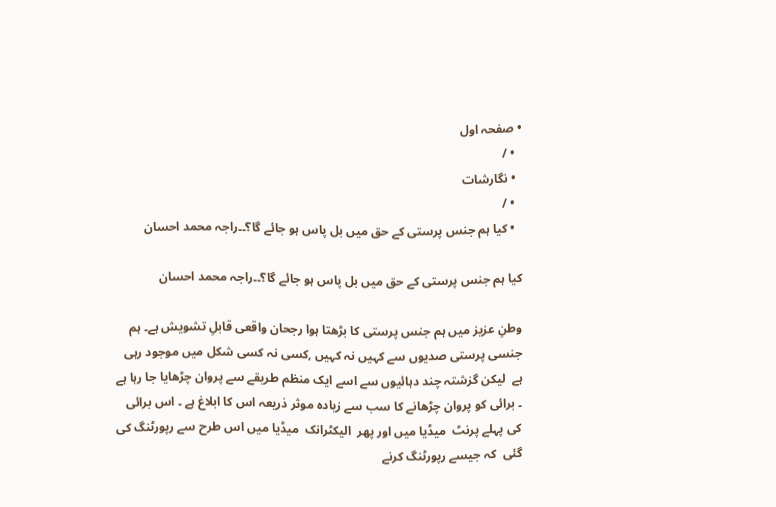• صفحہ اول
  • /
  • نگارشات
  • /
  • کیا ہم جنس پرستی کے حق میں بل پاس ہو جائے گا؟۔۔راجہ محمد احسان

کیا ہم جنس پرستی کے حق میں بل پاس ہو جائے گا؟۔۔راجہ محمد احسان

وطنِ عزیز میں ہم جنس پرستی کا بڑھتا ہوا رجحان واقعی قابلِ تشویش ہے۔ ہم جنسی پرستی صدیوں سے کہیں نہ کہیں ,کسی نہ کسی شکل میں موجود رہی ہے  لیکن گزشتہ چند دہائیوں سے اسے ایک منظم طریقے سے پروان چڑھایا جا رہا ہے ۔ برائی کو پروان چڑھانے کا سب سے زیادہ موثر ذریعہ اس کا ابلاغ ہے ۔ اس برائی کی پہلے پرنٹ  میڈیا میں اور پھر  الیکٹرانک  میڈیا میں اس طرح سے رپورٹنگ کی گئی  کہ جیسے رپورٹنگ کرنے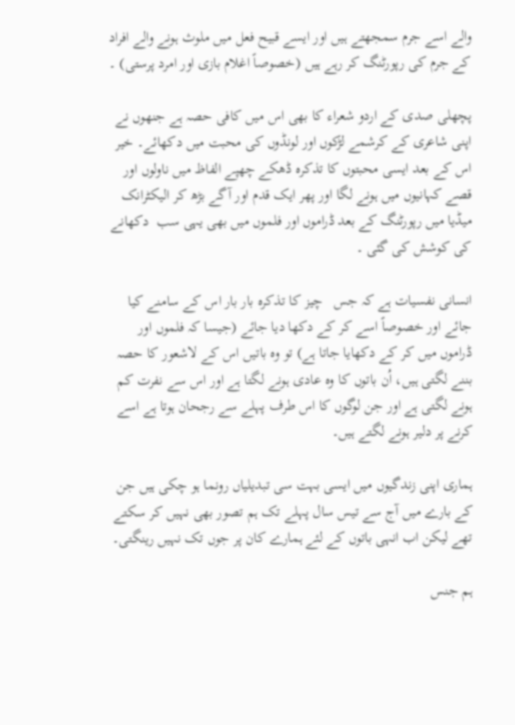والے اسے جرم سمجھتے ہیں اور ایسے قبیح فعل میں ملوث ہونے والے افراد کے جرم کی رپورٹنگ کر رہے ہیں (خصوصاً اغلام بازی اور امرد پرستی) ۔

پچھلی صدی کے اردو شعراء کا بھی اس میں کافی حصہ ہے جنھوں نے اپنی شاعری کے کرشمے لڑکوں اور لونڈوں کی محبت میں دکھائے۔ خیر اس کے بعد ایسی محبتوں کا تذکرہ ڈھکے چھپے الفاظ میں ناولوں اور قصے کہانیوں میں ہونے لگا اور پھر ایک قدم اور آگے بڑھ کر الیکٹرانک میڈیا میں رپورٹنگ کے بعد ڈراموں اور فلموں میں بھی یہی سب  دکھانے کی کوشش کی گئی ۔

انسانی نفسیات ہے کہ جس   چیز کا تذکرہ بار بار اس کے سامنے کیا جائے اور خصوصاً اسے کر کے دکھا دیا جائے (جیسا کہ فلموں اور ڈراموں میں کر کے دکھایا جاتا ہے) تو وہ باتیں اس کے لاشعور کا حصہ بننے لگتی ہیں، اُن باتوں کا وہ عادی ہونے لگتا ہے اور اس سے نفرت کم ہونے لگتی ہے اور جن لوگوں کا اس طرف پہلے سے رجحان ہوتا ہے اسے کرنے پر دلیر ہونے لگتے ہیں۔

ہماری اپنی زندگیوں میں ایسی بہت سی تبدیلیاں رونما ہو چکی ہیں جن کے بارے میں آج سے تیس سال پہلے تک ہم تصور بھی نہیں کر سکتے تھے لیکن اب انہی باتوں کے لئے ہمارے کان پر جوں تک نہیں رینگتی۔

ہم جنس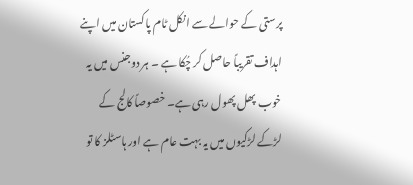پرستی کے حوالے سے انکل ٹام پاکستان میں اپنے اہداف تقریباً حاصل کر چُکا ہے ۔ ہر دوجنس میں یہ خوب پھل پھول رہی ہے۔ خصوصاً کالج کے لڑکے لڑکیوں میں یہ بہت عام ہے اور ہاسٹلز کا تو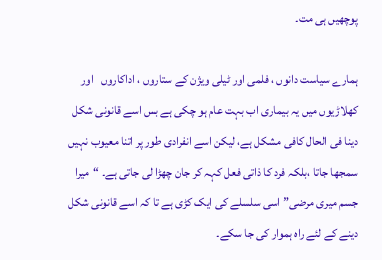پوچھیں ہی مت۔

ہمارے سیاست دانوں ، فلمی اور ٹیلی ویژن کے ستاروں ، اداکاروں   اور کھلاڑیوں میں یہ بیماری اب بہت عام ہو چکی ہے بس اسے قانونی شکل دینا فی الحال کافی مشکل ہے، لیکن اسے انفرادی طور پر اتنا معیوب نہیں سمجھا جاتا ،بلکہ فرد کا ذاتی فعل کہہ کر جان چھڑا لی جاتی ہے۔ “میرا جسم میری مرضی” اسی سلسلے کی ایک کڑی ہے تا کہ اسے قانونی شکل دینے کے لئے راہ ہموار کی جا سکے۔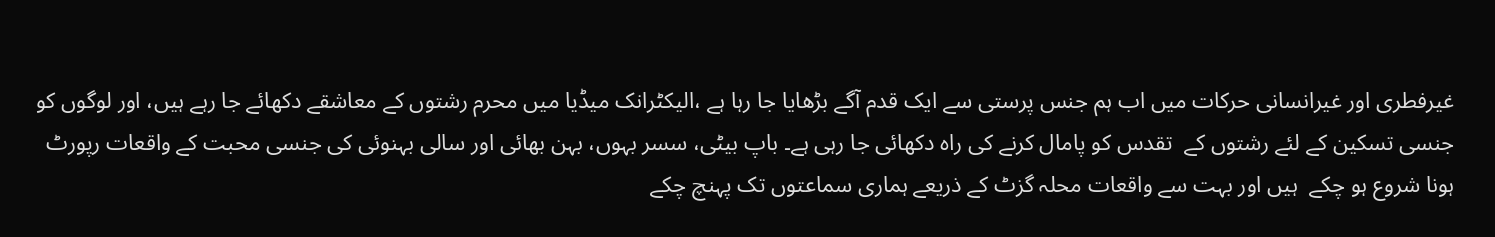غیرفطری اور غیرانسانی حرکات میں اب ہم جنس پرستی سے ایک قدم آگے بڑھایا جا رہا ہے ،الیکٹرانک میڈیا میں محرم رشتوں کے معاشقے دکھائے جا رہے ہیں، اور لوگوں کو جنسی تسکین کے لئے رشتوں کے  تقدس کو پامال کرنے کی راہ دکھائی جا رہی ہے۔ باپ بیٹی، سسر بہوں، بہن بھائی اور سالی بہنوئی کی جنسی محبت کے واقعات رپورٹ ہونا شروع ہو چکے  ہیں اور بہت سے واقعات محلہ گزٹ کے ذریعے ہماری سماعتوں تک پہنچ چکے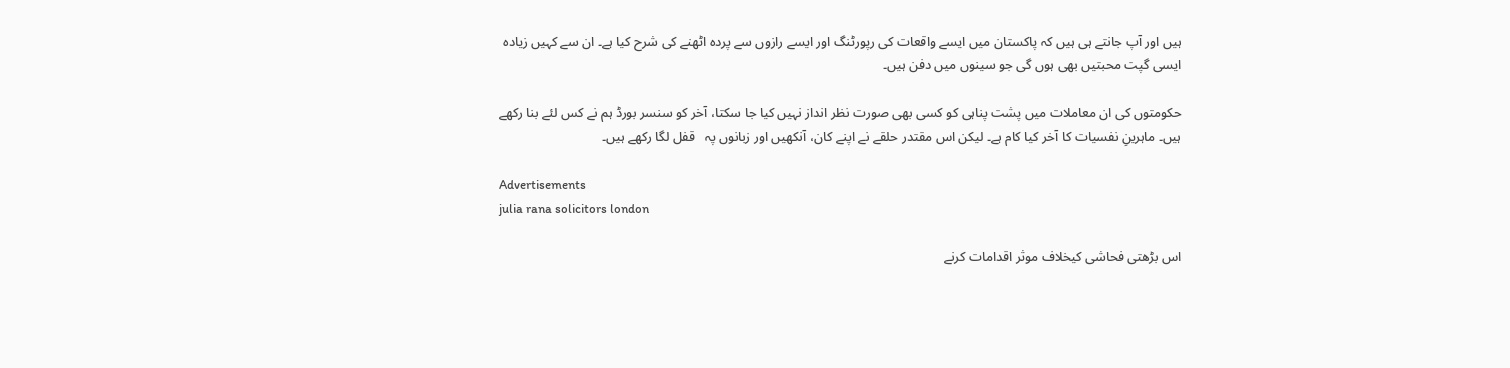ہیں اور آپ جانتے ہی ہیں کہ پاکستان میں ایسے واقعات کی رپورٹنگ اور ایسے رازوں سے پردہ اٹھنے کی شرح کیا ہے۔ ان سے کہیں زیادہ ایسی گپت محبتیں بھی ہوں گی جو سینوں میں دفن ہیں۔

حکومتوں کی ان معاملات میں پشت پناہی کو کسی بھی صورت نظر انداز نہیں کیا جا سکتا، آخر کو سنسر بورڈ ہم نے کس لئے بنا رکھے ہیں۔ ماہرینِ نفسیات کا آخر کیا کام ہے۔ لیکن اس مقتدر حلقے نے اپنے کان، آنکھیں اور زبانوں پہ   قفل لگا رکھے ہیں۔

Advertisements
julia rana solicitors london

اس بڑھتی فحاشی کیخلاف موثر اقدامات کرنے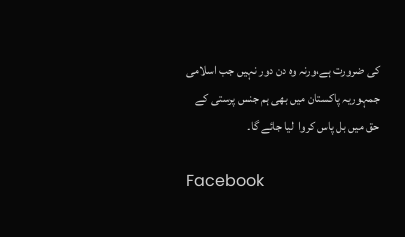کی ضرورت ہے،ورنہ وہ دن دور نہیں جب اسلامی جمہوریہ پاکستان میں بھی ہم جنس پرستی کے حق میں بل پاس کروا  لیا جائے گا۔

Facebook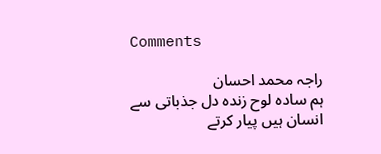Comments

راجہ محمد احسان
ہم ساده لوح زنده دل جذباتی سے انسان ہیں پیار کرتے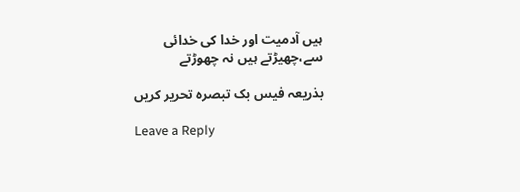ہیں آدمیت اور خدا کی خدائی سے،چھیڑتے ہیں نہ چھوڑتے

بذریعہ فیس بک تبصرہ تحریر کریں

Leave a Reply